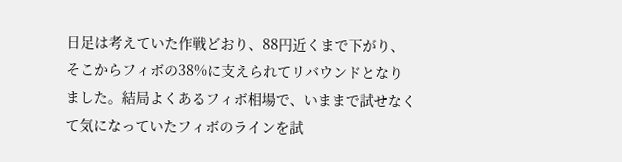日足は考えていた作戦どおり、88円近くまで下がり、そこからフィボの38%に支えられてリバウンドとなりました。結局よくあるフィボ相場で、いままで試せなくて気になっていたフィボのラインを試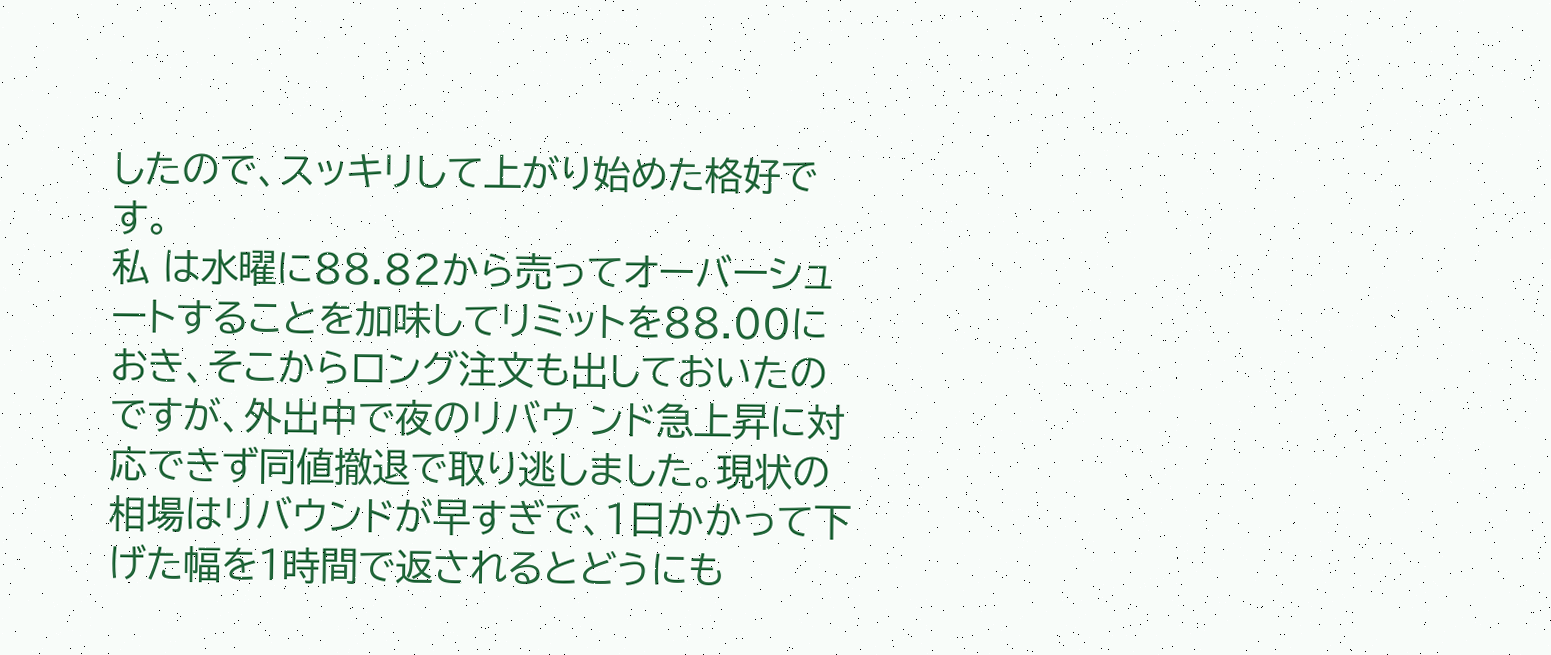したので、スッキリして上がり始めた格好です。
私 は水曜に88.82から売ってオーバーシュートすることを加味してリミットを88.00におき、そこからロング注文も出しておいたのですが、外出中で夜のリバウ ンド急上昇に対応できず同値撤退で取り逃しました。現状の相場はリバウンドが早すぎで、1日かかって下げた幅を1時間で返されるとどうにも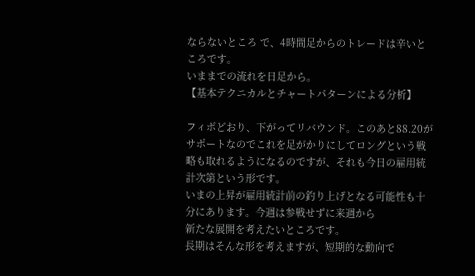ならないところ で、4時間足からのトレードは辛いところです。
いままでの流れを日足から。
【基本テクニカルとチャートパターンによる分析】

フィボどおり、下がってリバウンド。このあと88.20がサポートなのでこれを足がかりにしてロングという戦略も取れるようになるのですが、それも今日の雇用統計次第という形です。
いまの上昇が雇用統計前の釣り上げとなる可能性も十分にあります。今週は参戦せずに来週から
新たな展開を考えたいところです。
長期はそんな形を考えますが、短期的な動向で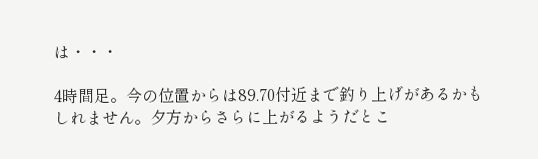は・・・

4時間足。今の位置からは89.70付近まで釣り上げがあるかもしれません。夕方からさらに上がるようだとこ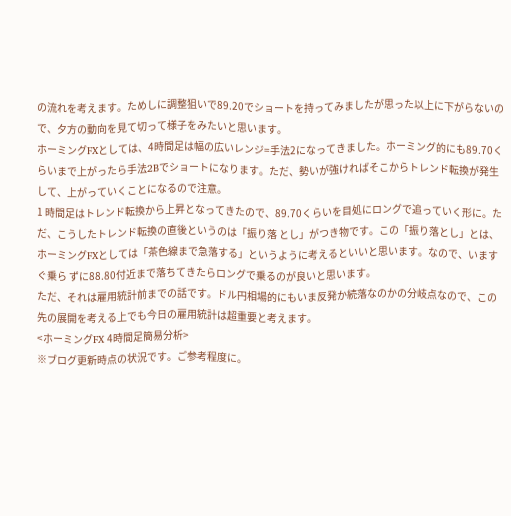の流れを考えます。ためしに調整狙いで89.20でショートを持ってみましたが思った以上に下がらないので、夕方の動向を見て切って様子をみたいと思います。
ホーミングFXとしては、4時間足は幅の広いレンジ=手法2になってきました。ホーミング的にも89.70くらいまで上がったら手法2Bでショートになります。ただ、勢いが強ければそこからトレンド転換が発生して、上がっていくことになるので注意。
1 時間足はトレンド転換から上昇となってきたので、89.70くらいを目処にロングで追っていく形に。ただ、こうしたトレンド転換の直後というのは「振り落 とし」がつき物です。この「振り落とし」とは、ホーミングFXとしては「茶色線まで急落する」というように考えるといいと思います。なので、いますぐ乗ら ずに88.80付近まで落ちてきたらロングで乗るのが良いと思います。
ただ、それは雇用統計前までの話です。ドル円相場的にもいま反発か続落なのかの分岐点なので、この先の展開を考える上でも今日の雇用統計は超重要と考えます。
<ホーミングFX 4時間足簡易分析>
※ブログ更新時点の状況です。ご参考程度に。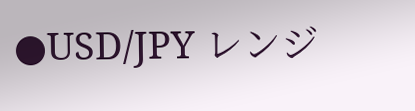●USD/JPY レンジ